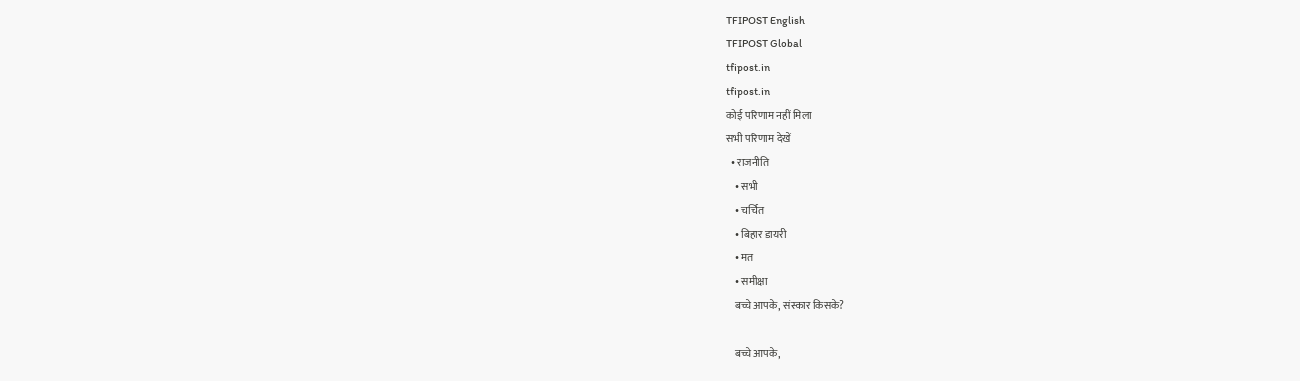TFIPOST English
TFIPOST Global
tfipost.in
tfipost.in
कोई परिणाम नहीं मिला
सभी परिणाम देखें
  • राजनीति
    • सभी
    • चर्चित
    • बिहार डायरी
    • मत
    • समीक्षा
    बच्चे आपके, संस्कार किसके?

    बच्चे आपके,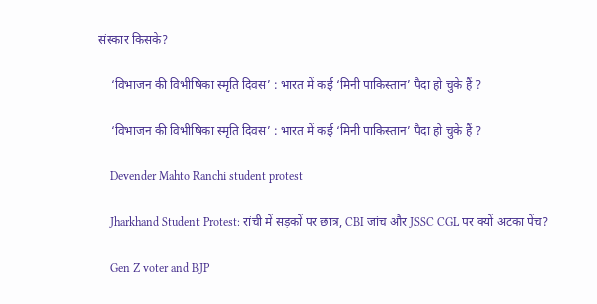संस्कार किसके?

    ‘विभाजन की विभीषिका स्मृति दिवस’ : भारत में कई ‘मिनी पाकिस्तान’ पैदा हो चुके हैं ?

    ‘विभाजन की विभीषिका स्मृति दिवस’ : भारत में कई ‘मिनी पाकिस्तान’ पैदा हो चुके हैं ?

    Devender Mahto Ranchi student protest

    Jharkhand Student Protest: रांची में सड़कों पर छात्र, CBI जांच और JSSC CGL पर क्यों अटका पेंच?

    Gen Z voter and BJP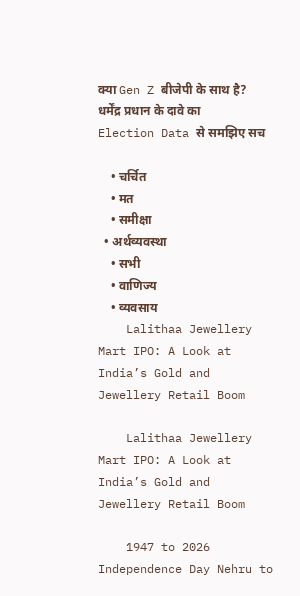क्या Gen Z बीजेपी के साथ है? धर्मेंद्र प्रधान के दावे का Election Data से समझिए सच

    • चर्चित
    • मत
    • समीक्षा
  • अर्थव्यवस्था
    • सभी
    • वाणिज्य
    • व्यवसाय
    Lalithaa Jewellery Mart IPO: A Look at India’s Gold and Jewellery Retail Boom

    Lalithaa Jewellery Mart IPO: A Look at India’s Gold and Jewellery Retail Boom

    1947 to 2026 Independence Day Nehru to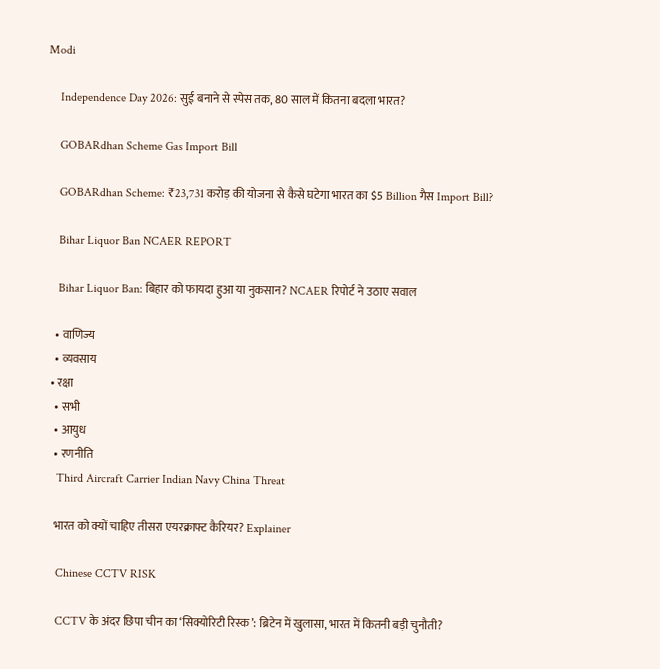Modi

    Independence Day 2026: सुई बनाने से स्पेस तक, 80 साल में कितना बदला भारत?

    GOBARdhan Scheme Gas Import Bill

    GOBARdhan Scheme: ₹23,731 करोड़ की योजना से कैसे घटेगा भारत का $5 Billion गैस Import Bill?

    Bihar Liquor Ban NCAER REPORT

    Bihar Liquor Ban: बिहार को फायदा हुआ या नुकसान? NCAER रिपोर्ट ने उठाए सवाल

    • वाणिज्य
    • व्यवसाय
  • रक्षा
    • सभी
    • आयुध
    • रणनीति
    Third Aircraft Carrier Indian Navy China Threat

    भारत को क्यों चाहिए तीसरा एयरक्राफ्ट कैरियर? Explainer

    Chinese CCTV RISK

    CCTV के अंदर छिपा चीन का ‘सिक्योरिटी रिस्क’: ब्रिटेन में खुलासा, भारत में कितनी बड़ी चुनौती?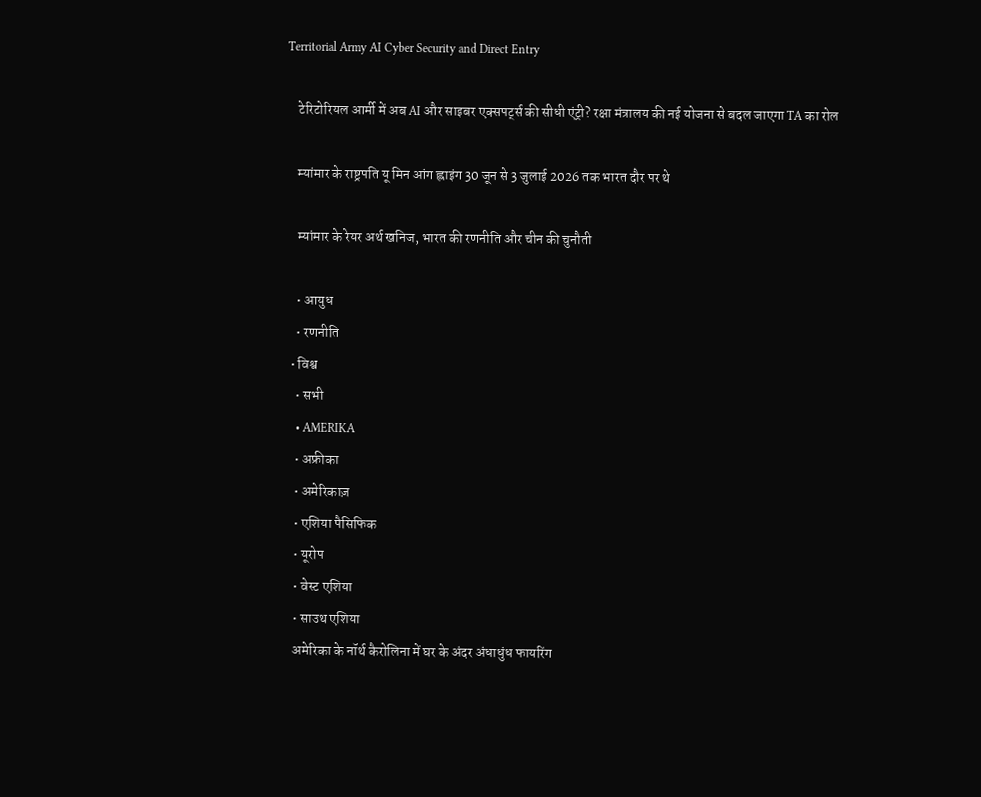Territorial Army AI Cyber Security and Direct Entry

    टेरिटोरियल आर्मी में अब AI और साइबर एक्सपर्ट्स की सीधी एंट्री? रक्षा मंत्रालय की नई योजना से बदल जाएगा TA का रोल

    म्यांमार के राष्ट्रपति यू मिन आंग ह्लाइंग 30 जून से 3 जुलाई 2026 तक भारत दौर पर थे

    म्यांमार के रेयर अर्थ खनिज, भारत की रणनीति और चीन की चुनौती

    • आयुध
    • रणनीति
  • विश्व
    • सभी
    • AMERIKA
    • अफ्रीका
    • अमेरिकाज़
    • एशिया पैसिफिक
    • यूरोप
    • वेस्ट एशिया
    • साउथ एशिया
    अमेरिका के नॉर्थ कैरोलिना में घर के अंदर अंधाधुंध फायरिंग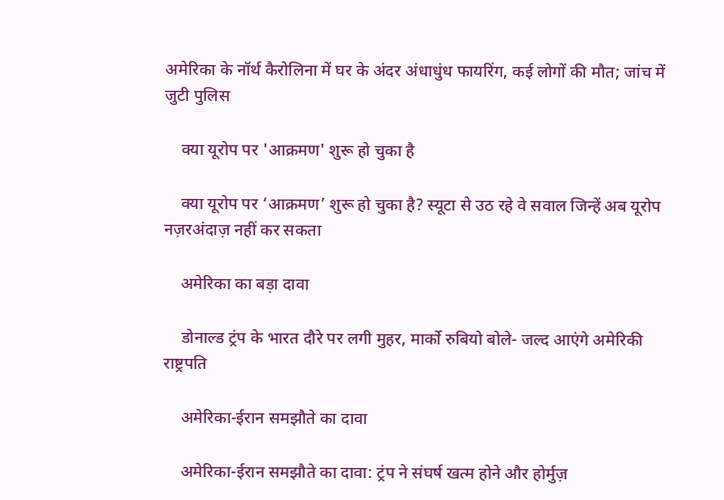अमेरिका के नॉर्थ कैरोलिना में घर के अंदर अंधाधुंध फायरिंग, कई लोगों की मौत; जांच में जुटी पुलिस

    क्या यूरोप पर 'आक्रमण' शुरू हो चुका है

    क्या यूरोप पर ‘आक्रमण’ शुरू हो चुका है? स्यूटा से उठ रहे वे सवाल जिन्हें अब यूरोप नज़रअंदाज़ नहीं कर सकता

    अमेरिका का बड़ा दावा

    डोनाल्ड ट्रंप के भारत दौरे पर लगी मुहर, मार्को रुबियो बोले- जल्द आएंगे अमेरिकी राष्ट्रपति

    अमेरिका-ईरान समझौते का दावा

    अमेरिका-ईरान समझौते का दावा: ट्रंप ने संघर्ष खत्म होने और होर्मुज़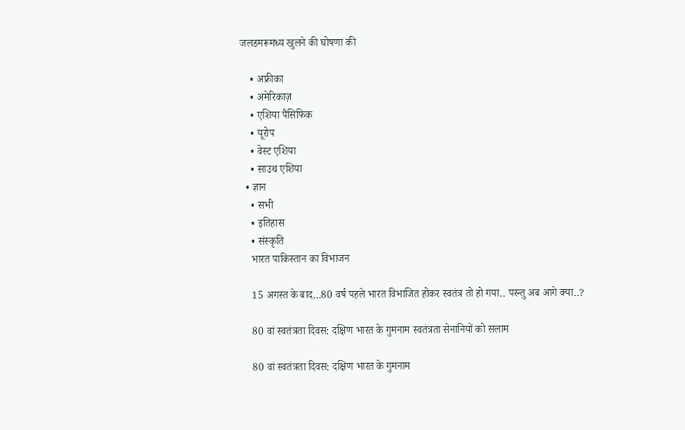जलडमरूमध्य खुलने की घोषणा की

    • अफ्रीका
    • अमेरिकाज़
    • एशिया पैसिफिक
    • यूरोप
    • वेस्ट एशिया
    • साउथ एशिया
  • ज्ञान
    • सभी
    • इतिहास
    • संस्कृति
    भारत पाकिस्तान का विभाजन

    15 अगस्त के बाद…80 वर्ष पहले भारत विभाजित होकर स्वतंत्र तो हो गया.. परन्तु अब आगे क्या..?

    80 वां स्वतंत्रता दिवस: दक्षिण भारत के गुमनाम स्वतंत्रता सेनानियों को सलाम

    80 वां स्वतंत्रता दिवस: दक्षिण भारत के गुमनाम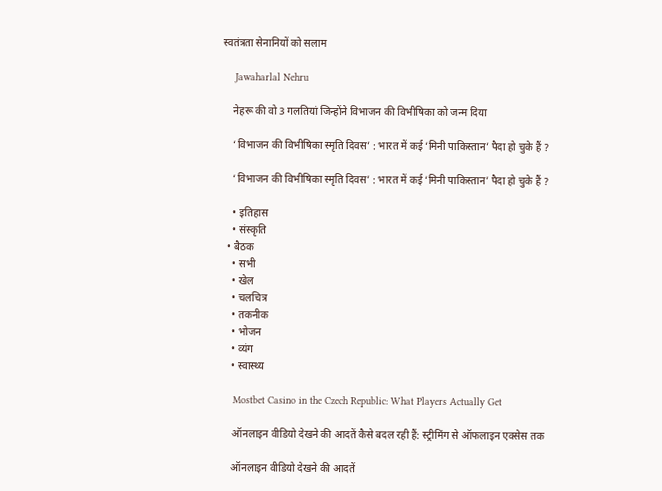स्वतंत्रता सेनानियों को सलाम

    Jawaharlal Nehru

    नेहरू की वो 3 गलतियां जिन्होंने विभाजन की विभीषिका को जन्म दिया

    ‘विभाजन की विभीषिका स्मृति दिवस’ : भारत में कई ‘मिनी पाकिस्तान’ पैदा हो चुके हैं ?

    ‘विभाजन की विभीषिका स्मृति दिवस’ : भारत में कई ‘मिनी पाकिस्तान’ पैदा हो चुके हैं ?

    • इतिहास
    • संस्कृति
  • बैठक
    • सभी
    • खेल
    • चलचित्र
    • तकनीक
    • भोजन
    • व्यंग
    • स्वास्थ्य

    Mostbet Casino in the Czech Republic: What Players Actually Get

    ऑनलाइन वीडियो देखने की आदतें कैसे बदल रही हैं: स्ट्रीमिंग से ऑफलाइन एक्सेस तक

    ऑनलाइन वीडियो देखने की आदतें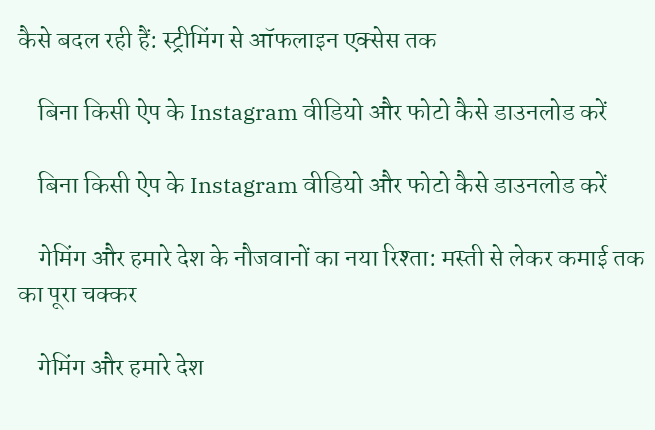कैसे बदल रही हैं: स्ट्रीमिंग से ऑफलाइन एक्सेस तक

    बिना किसी ऐप के Instagram वीडियो और फोटो कैसे डाउनलोड करें

    बिना किसी ऐप के Instagram वीडियो और फोटो कैसे डाउनलोड करें

    गेमिंग और हमारे देश के नौजवानों का नया रिश्ता: मस्ती से लेकर कमाई तक का पूरा चक्कर

    गेमिंग और हमारे देश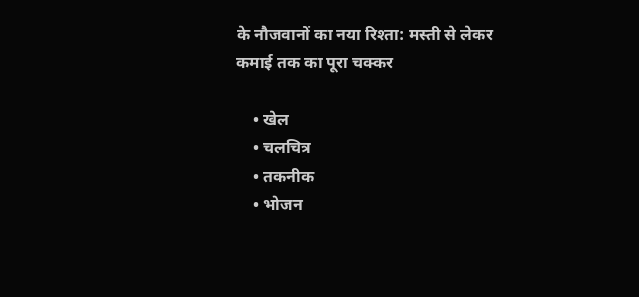के नौजवानों का नया रिश्ता: मस्ती से लेकर कमाई तक का पूरा चक्कर

    • खेल
    • चलचित्र
    • तकनीक
    • भोजन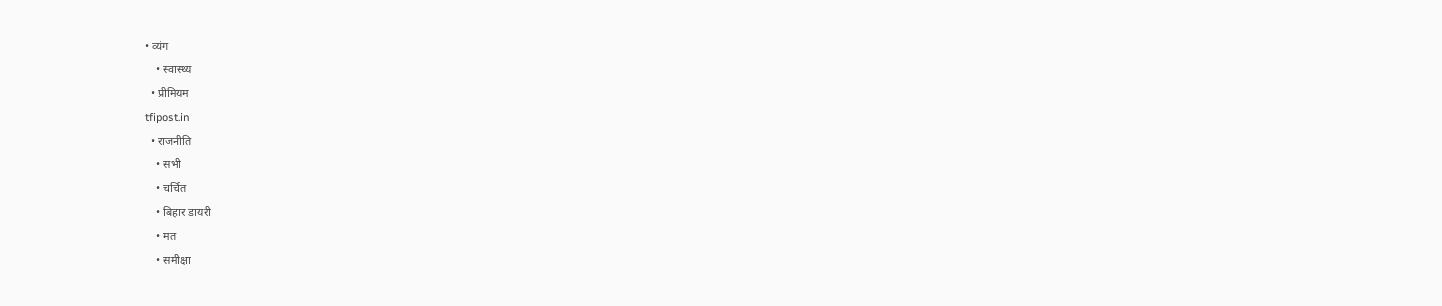• व्यंग
    • स्वास्थ्य
  • प्रीमियम
tfipost.in
  • राजनीति
    • सभी
    • चर्चित
    • बिहार डायरी
    • मत
    • समीक्षा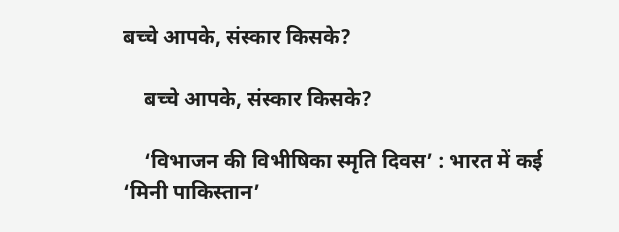बच्चे आपके, संस्कार किसके?

    बच्चे आपके, संस्कार किसके?

    ‘विभाजन की विभीषिका स्मृति दिवस’ : भारत में कई ‘मिनी पाकिस्तान’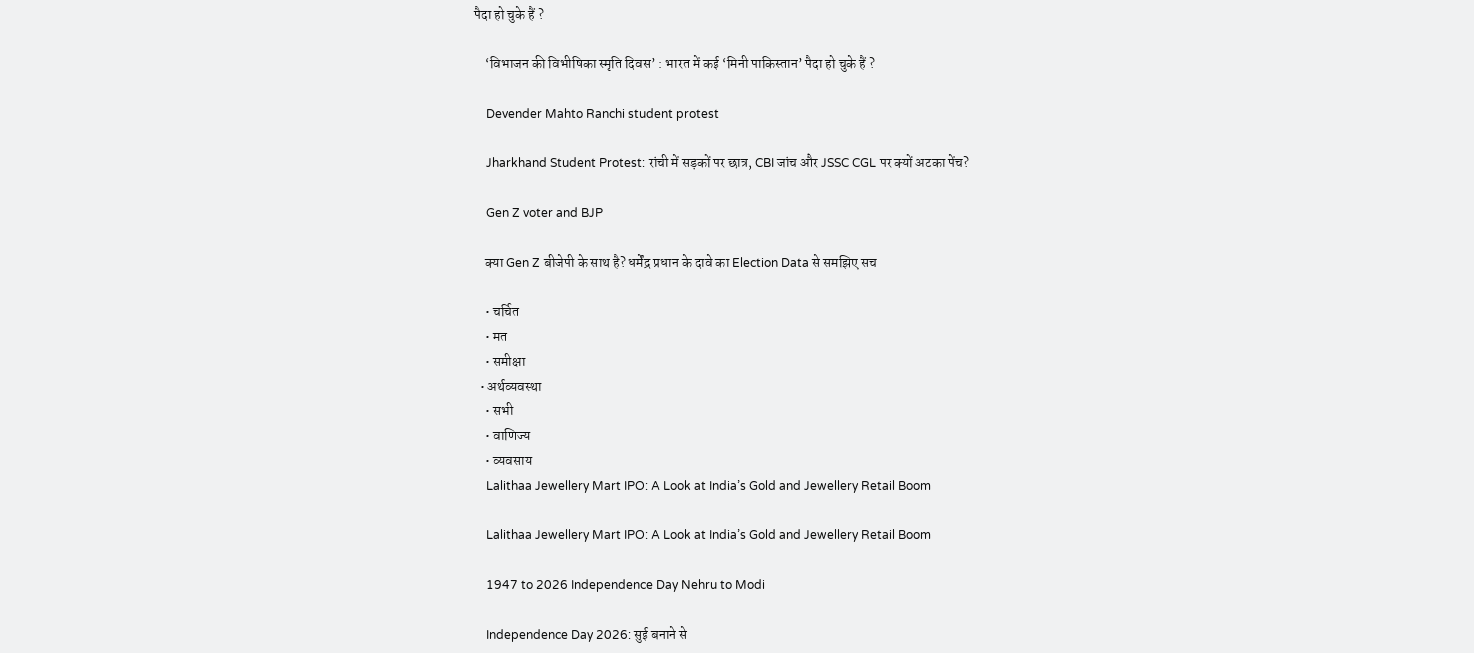पैदा हो चुके हैं ?

    ‘विभाजन की विभीषिका स्मृति दिवस’ : भारत में कई ‘मिनी पाकिस्तान’ पैदा हो चुके हैं ?

    Devender Mahto Ranchi student protest

    Jharkhand Student Protest: रांची में सड़कों पर छात्र, CBI जांच और JSSC CGL पर क्यों अटका पेंच?

    Gen Z voter and BJP

    क्या Gen Z बीजेपी के साथ है? धर्मेंद्र प्रधान के दावे का Election Data से समझिए सच

    • चर्चित
    • मत
    • समीक्षा
  • अर्थव्यवस्था
    • सभी
    • वाणिज्य
    • व्यवसाय
    Lalithaa Jewellery Mart IPO: A Look at India’s Gold and Jewellery Retail Boom

    Lalithaa Jewellery Mart IPO: A Look at India’s Gold and Jewellery Retail Boom

    1947 to 2026 Independence Day Nehru to Modi

    Independence Day 2026: सुई बनाने से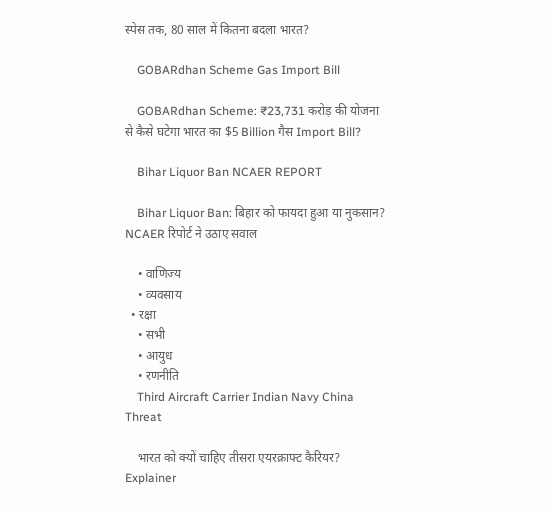स्पेस तक, 80 साल में कितना बदला भारत?

    GOBARdhan Scheme Gas Import Bill

    GOBARdhan Scheme: ₹23,731 करोड़ की योजना से कैसे घटेगा भारत का $5 Billion गैस Import Bill?

    Bihar Liquor Ban NCAER REPORT

    Bihar Liquor Ban: बिहार को फायदा हुआ या नुकसान? NCAER रिपोर्ट ने उठाए सवाल

    • वाणिज्य
    • व्यवसाय
  • रक्षा
    • सभी
    • आयुध
    • रणनीति
    Third Aircraft Carrier Indian Navy China Threat

    भारत को क्यों चाहिए तीसरा एयरक्राफ्ट कैरियर? Explainer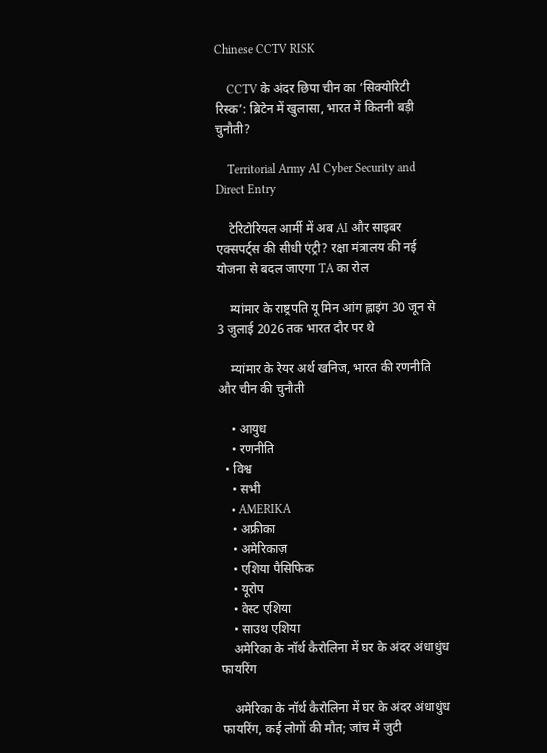Chinese CCTV RISK

    CCTV के अंदर छिपा चीन का ‘सिक्योरिटी रिस्क’: ब्रिटेन में खुलासा, भारत में कितनी बड़ी चुनौती?

    Territorial Army AI Cyber Security and Direct Entry

    टेरिटोरियल आर्मी में अब AI और साइबर एक्सपर्ट्स की सीधी एंट्री? रक्षा मंत्रालय की नई योजना से बदल जाएगा TA का रोल

    म्यांमार के राष्ट्रपति यू मिन आंग ह्लाइंग 30 जून से 3 जुलाई 2026 तक भारत दौर पर थे

    म्यांमार के रेयर अर्थ खनिज, भारत की रणनीति और चीन की चुनौती

    • आयुध
    • रणनीति
  • विश्व
    • सभी
    • AMERIKA
    • अफ्रीका
    • अमेरिकाज़
    • एशिया पैसिफिक
    • यूरोप
    • वेस्ट एशिया
    • साउथ एशिया
    अमेरिका के नॉर्थ कैरोलिना में घर के अंदर अंधाधुंध फायरिंग

    अमेरिका के नॉर्थ कैरोलिना में घर के अंदर अंधाधुंध फायरिंग, कई लोगों की मौत; जांच में जुटी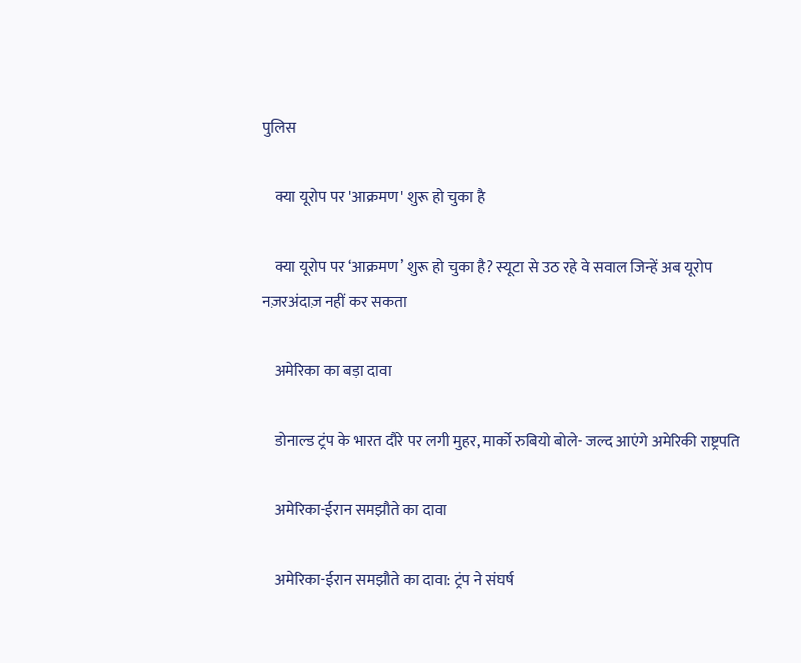पुलिस

    क्या यूरोप पर 'आक्रमण' शुरू हो चुका है

    क्या यूरोप पर ‘आक्रमण’ शुरू हो चुका है? स्यूटा से उठ रहे वे सवाल जिन्हें अब यूरोप नज़रअंदाज़ नहीं कर सकता

    अमेरिका का बड़ा दावा

    डोनाल्ड ट्रंप के भारत दौरे पर लगी मुहर, मार्को रुबियो बोले- जल्द आएंगे अमेरिकी राष्ट्रपति

    अमेरिका-ईरान समझौते का दावा

    अमेरिका-ईरान समझौते का दावा: ट्रंप ने संघर्ष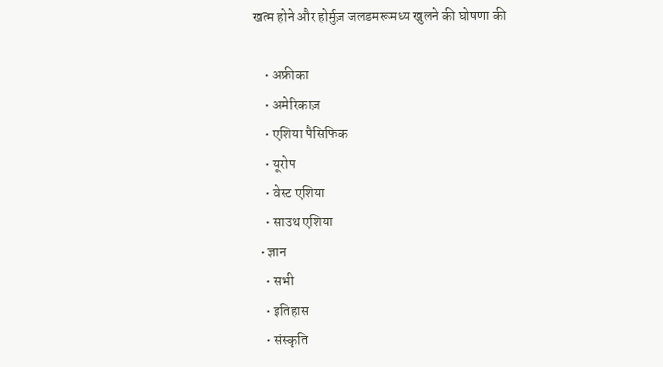खत्म होने और होर्मुज़ जलडमरूमध्य खुलने की घोषणा की

    • अफ्रीका
    • अमेरिकाज़
    • एशिया पैसिफिक
    • यूरोप
    • वेस्ट एशिया
    • साउथ एशिया
  • ज्ञान
    • सभी
    • इतिहास
    • संस्कृति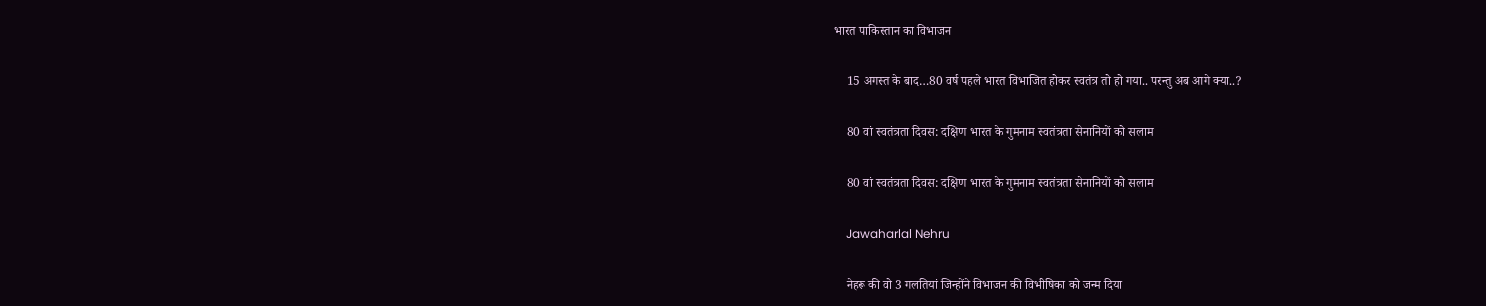भारत पाकिस्तान का विभाजन

    15 अगस्त के बाद…80 वर्ष पहले भारत विभाजित होकर स्वतंत्र तो हो गया.. परन्तु अब आगे क्या..?

    80 वां स्वतंत्रता दिवस: दक्षिण भारत के गुमनाम स्वतंत्रता सेनानियों को सलाम

    80 वां स्वतंत्रता दिवस: दक्षिण भारत के गुमनाम स्वतंत्रता सेनानियों को सलाम

    Jawaharlal Nehru

    नेहरू की वो 3 गलतियां जिन्होंने विभाजन की विभीषिका को जन्म दिया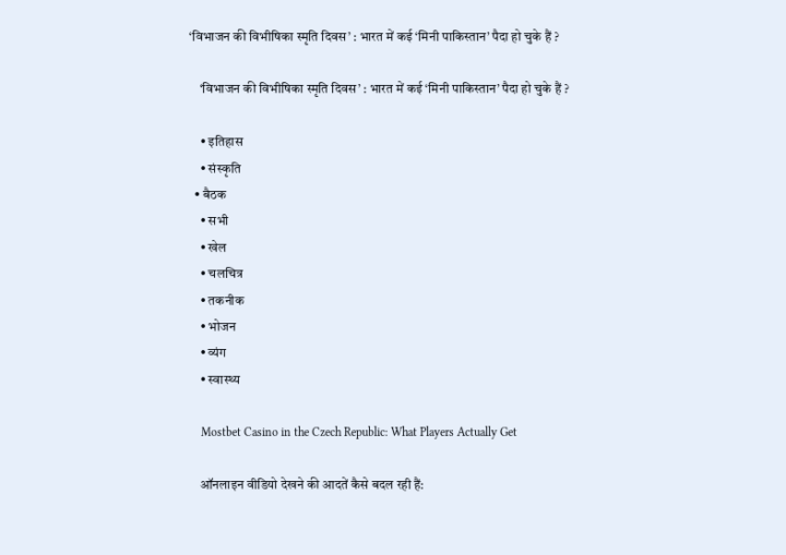‘विभाजन की विभीषिका स्मृति दिवस’ : भारत में कई ‘मिनी पाकिस्तान’ पैदा हो चुके हैं ?

    ‘विभाजन की विभीषिका स्मृति दिवस’ : भारत में कई ‘मिनी पाकिस्तान’ पैदा हो चुके हैं ?

    • इतिहास
    • संस्कृति
  • बैठक
    • सभी
    • खेल
    • चलचित्र
    • तकनीक
    • भोजन
    • व्यंग
    • स्वास्थ्य

    Mostbet Casino in the Czech Republic: What Players Actually Get

    ऑनलाइन वीडियो देखने की आदतें कैसे बदल रही हैं: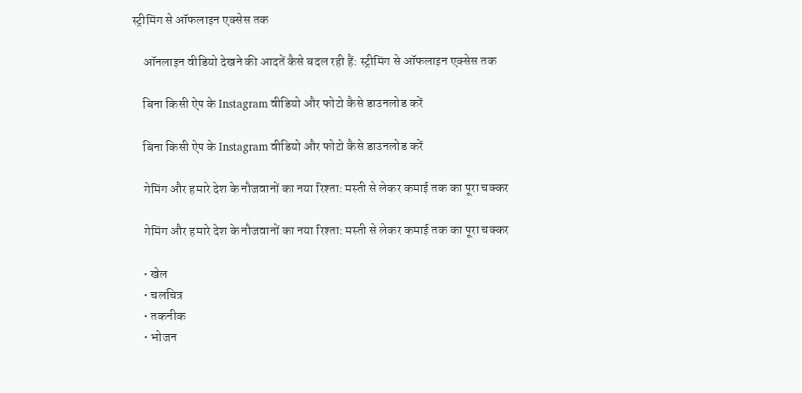स्ट्रीमिंग से ऑफलाइन एक्सेस तक

    ऑनलाइन वीडियो देखने की आदतें कैसे बदल रही हैं: स्ट्रीमिंग से ऑफलाइन एक्सेस तक

    बिना किसी ऐप के Instagram वीडियो और फोटो कैसे डाउनलोड करें

    बिना किसी ऐप के Instagram वीडियो और फोटो कैसे डाउनलोड करें

    गेमिंग और हमारे देश के नौजवानों का नया रिश्ता: मस्ती से लेकर कमाई तक का पूरा चक्कर

    गेमिंग और हमारे देश के नौजवानों का नया रिश्ता: मस्ती से लेकर कमाई तक का पूरा चक्कर

    • खेल
    • चलचित्र
    • तकनीक
    • भोजन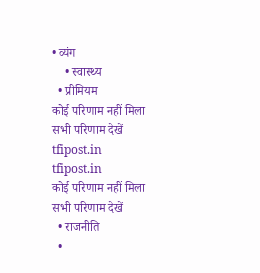• व्यंग
    • स्वास्थ्य
  • प्रीमियम
कोई परिणाम नहीं मिला
सभी परिणाम देखें
tfipost.in
tfipost.in
कोई परिणाम नहीं मिला
सभी परिणाम देखें
  • राजनीति
  •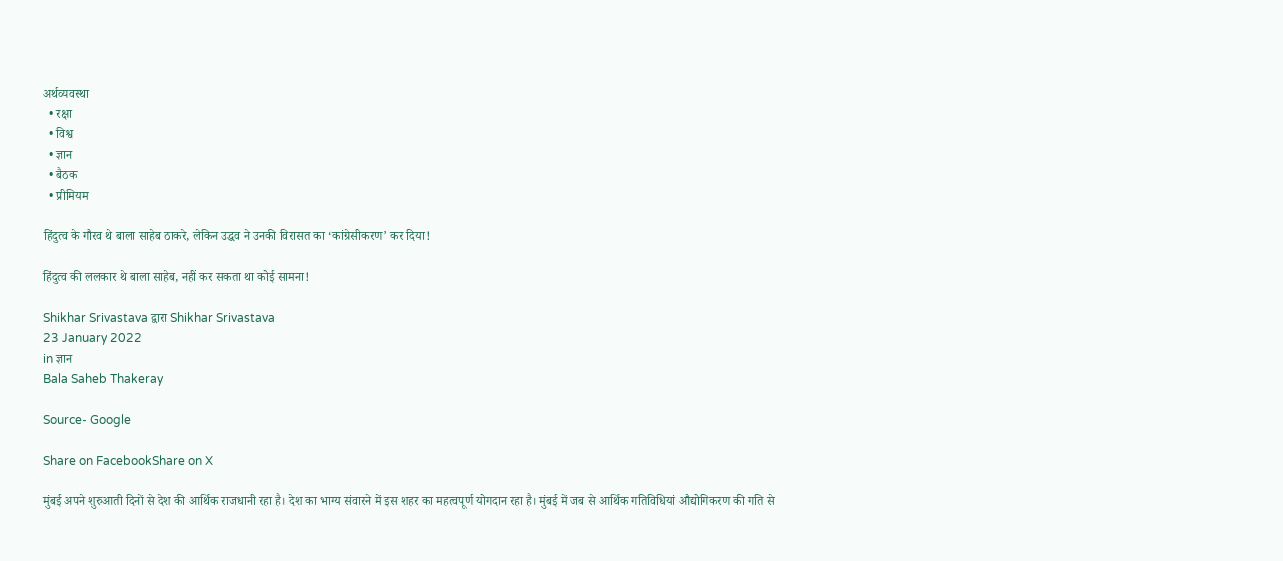अर्थव्यवस्था
  • रक्षा
  • विश्व
  • ज्ञान
  • बैठक
  • प्रीमियम

हिंदुत्व के गौरव थे बाला साहेब ठाकरे, लेकिन उद्धव ने उनकी विरासत का ‘कांग्रेसीकरण’ कर दिया!

हिंदुत्व की ललकार थे बाला साहेब, नहीं कर सकता था कोई सामना!

Shikhar Srivastava द्वारा Shikhar Srivastava
23 January 2022
in ज्ञान
Bala Saheb Thakeray

Source- Google

Share on FacebookShare on X

मुंबई अपने शुरुआती दिनों से देश की आर्थिक राजधानी रहा है। देश का भाग्य संवारने में इस शहर का महत्वपूर्ण योगदान रहा है। मुंबई में जब से आर्थिक गतिविधियां औद्योगिकरण की गति से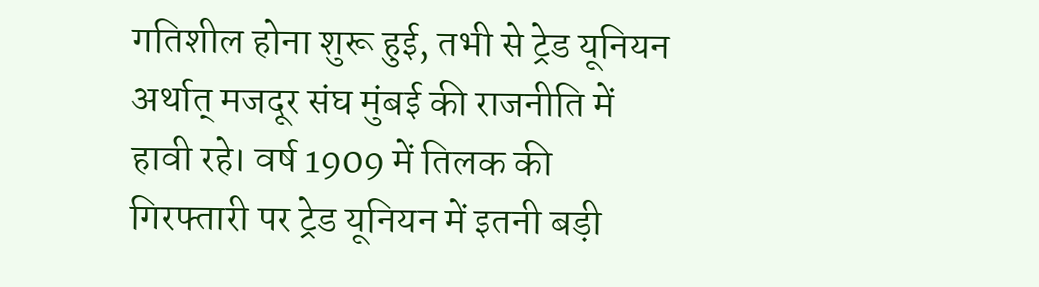गतिशील होना शुरू हुई, तभी से ट्रेड यूनियन अर्थात् मजदूर संघ मुंबई की राजनीति में हावी रहे। वर्ष 1909 में तिलक की गिरफ्तारी पर ट्रेड यूनियन में इतनी बड़ी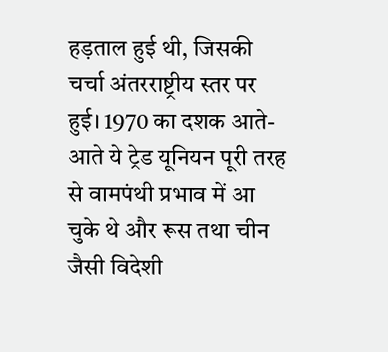हड़ताल हुई थी, जिसकी चर्चा अंतरराष्ट्रीय स्तर पर हुई। 1970 का दशक आते-आते ये ट्रेड यूनियन पूरी तरह से वामपंथी प्रभाव में आ चुके थे और रूस तथा चीन जैसी विदेशी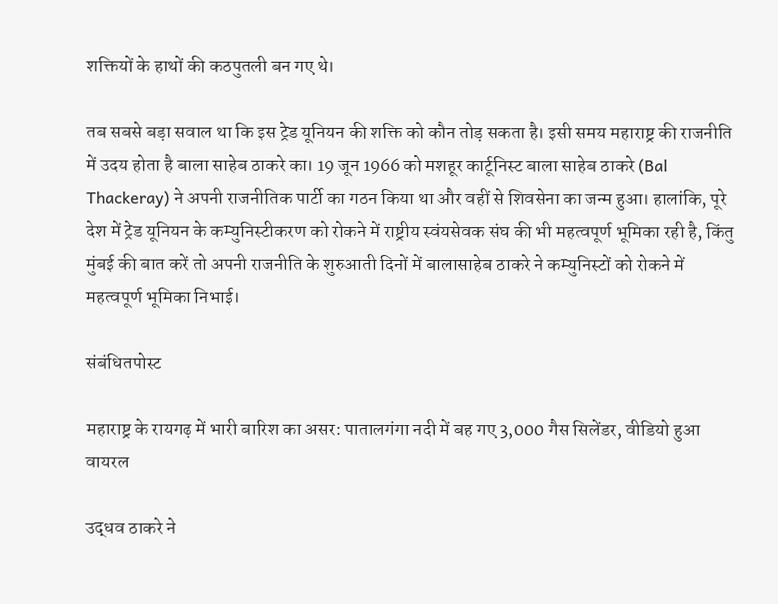शक्तियों के हाथों की कठपुतली बन गए थे।

तब सबसे बड़ा सवाल था कि इस ट्रेड यूनियन की शक्ति को कौन तोड़ सकता है। इसी समय महाराष्ट्र की राजनीति में उदय होता है बाला साहेब ठाकरे का। 19 जून 1966 को मशहूर कार्टूनिस्ट बाला साहेब ठाकरे (Bal Thackeray) ने अपनी राजनीतिक पार्टी का गठन किया था और वहीं से शिवसेना का जन्म हुआ। हालांकि, पूरे देश में ट्रेड यूनियन के कम्युनिस्टीकरण को रोकने में राष्ट्रीय स्वंयसेवक संघ की भी महत्वपूर्ण भूमिका रही है, किंतु मुंबई की बात करें तो अपनी राजनीति के शुरुआती दिनों में बालासाहेब ठाकरे ने कम्युनिस्टों को रोकने में महत्वपूर्ण भूमिका निभाई।

संबंधितपोस्ट

महाराष्ट्र के रायगढ़ में भारी बारिश का असर: पातालगंगा नदी में बह गए 3,000 गैस सिलेंडर, वीडियो हुआ वायरल

उद्धव ठाकरे ने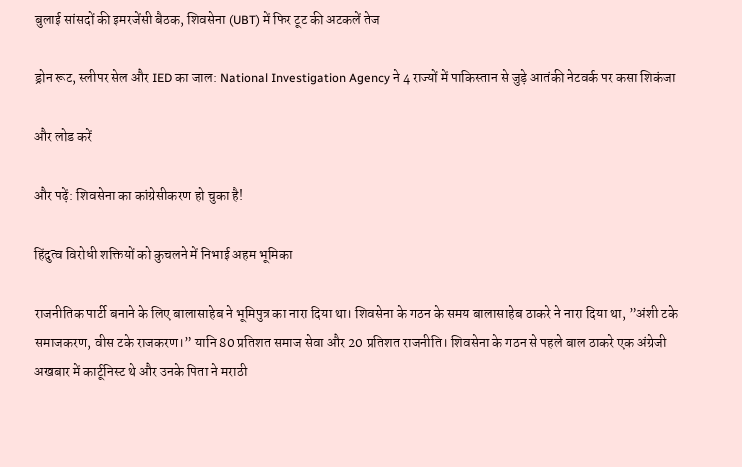बुलाई सांसदों की इमरजेंसी बैठक, शिवसेना (UBT) में फिर टूट की अटकलें तेज

ड्रोन रूट, स्लीपर सेल और IED का जाल: National Investigation Agency ने 4 राज्यों में पाकिस्तान से जुड़े आतंकी नेटवर्क पर कसा शिकंजा

और लोड करें

और पढ़ें: शिवसेना का कांग्रेसीकरण हो चुका है!

हिंदुत्व विरोधी शक्तियों को कुचलने में निभाई अहम भूमिका

राजनीतिक पार्टी बनाने के लिए बालासाहेब ने भूमिपुत्र का नारा दिया था। शिवसेना के गठन के समय बालासाहेब ठाकरे ने नारा दिया था, ”अंशी टके समाजकरण, वीस टके राजकरण।” यानि 80 प्रतिशत समाज सेवा और 20 प्रतिशत राजनीति। शिवसेना के गठन से पहले बाल ठाकरे एक अंग्रेजी अखबार में कार्टूनिस्ट थे और उनके पिता ने मराठी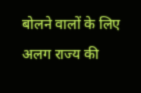बोलने वालों के लिए अलग राज्य की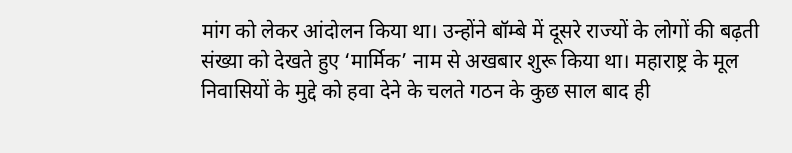मांग को लेकर आंदोलन किया था। उन्होंने बॉम्बे में दूसरे राज्यों के लोगों की बढ़ती संख्या को देखते हुए ‘मार्मिक’ नाम से अखबार शुरू किया था। महाराष्ट्र के मूल निवासियों के मुद्दे को हवा देने के चलते गठन के कुछ साल बाद ही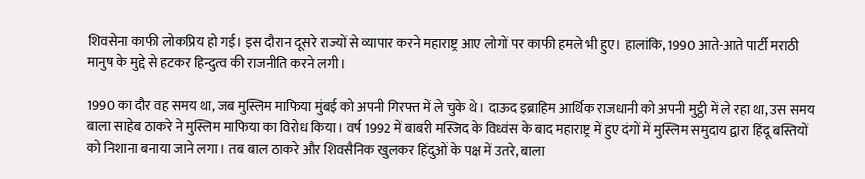शिवसेना काफी लोकप्रिय हो गई। इस दौरान दूसरे राज्यों से व्यापार करने महाराष्ट्र आए लोगों पर काफी हमले भी हुए। हालांकि, 1990 आते-आते पार्टी मराठी मानुष के मुद्दे से हटकर हिन्दुत्व की राजनीति करने लगी।

1990 का दौर वह समय था, जब मुस्लिम माफिया मुंबई को अपनी गिरफ्त में ले चुके थे। दाऊद इब्राहिम आर्थिक राजधानी को अपनी मुट्ठी में ले रहा था, उस समय बाला साहेब ठाकरे ने मुस्लिम माफिया का विरोध किया। वर्ष 1992 में बाबरी मस्जिद के विध्वंस के बाद महाराष्ट्र में हुए दंगों में मुस्लिम समुदाय द्वारा हिंदू बस्तियों को निशाना बनाया जाने लगा। तब बाल ठाकरे और शिवसैनिक खुलकर हिंदुओं के पक्ष में उतरे, बाला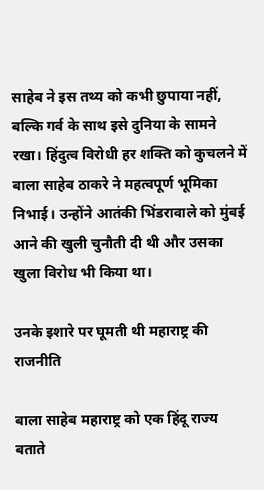साहेब ने इस तथ्य को कभी छुपाया नहीं, बल्कि गर्व के साथ इसे दुनिया के सामने रखा। हिंदुत्व विरोधी हर शक्ति को कुचलने में बाला साहेब ठाकरे ने महत्वपूर्ण भूमिका निभाई। उन्होंने आतंकी भिंडरावाले को मुंबई आने की खुली चुनौती दी थी और उसका खुला विरोध भी किया था।

उनके इशारे पर घूमती थी महाराष्ट्र की राजनीति

बाला साहेब महाराष्ट्र को एक हिंदू राज्य बताते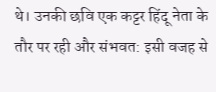थे। उनकी छवि एक कट्टर हिंदू नेता के तौर पर रही और संभवत: इसी वजह से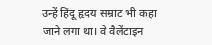उन्हें हिंदू हृदय सम्राट भी कहा जाने लगा था। वे वैलेंटाइन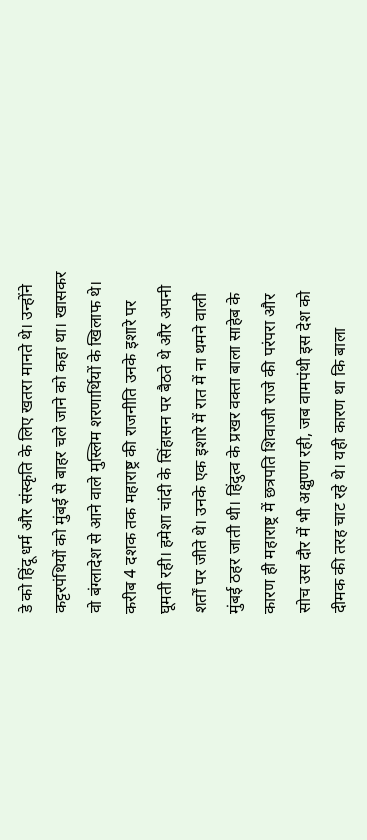डे को हिंदू धर्म और संस्कृति के लिए खतरा मानते थे। उन्होंने कट्टरपंथियों को मुंबई से बाहर चले जाने को कहा था। खासकर वो बंग्लादेश से आने वाले मुस्लिम शरणार्थियों के खिलाफ थे। करीब 4 दशक तक महाराष्ट्र की राजनीति उनके इशारे पर घूमती रही। हमेशा चांदी के सिंहासन पर बैठते थे और अपनी शर्तों पर जीते थे। उनके एक इशारे में रात में ना थमने वाली मुंबई ठहर जाती थी। हिंदुत्व के प्रखर वक्ता बाला साहेब के कारण ही महाराष्ट्र में छत्रपति शिवाजी राजे की परंपरा और सोच उस दौर में भी अक्षुण्ण रही, जब वामपंथी इस देश को दीमक की तरह चाट रहे थे। यही कारण था कि बाला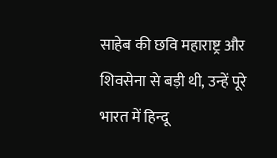साहेब की छवि महाराष्ट्र और शिवसेना से बड़ी थी, उन्हें पूरे भारत में हिन्दू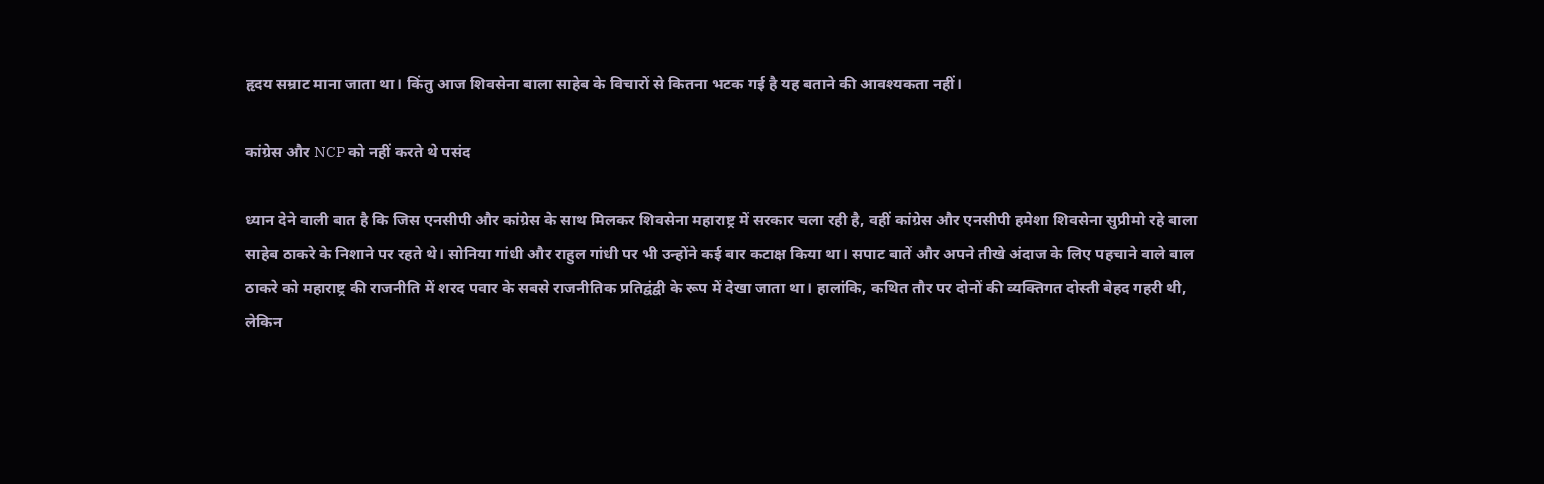हृदय सम्राट माना जाता था। किंतु आज शिवसेना बाला साहेब के विचारों से कितना भटक गई है यह बताने की आवश्यकता नहीं।

कांग्रेस और NCP को नहीं करते थे पसंद

ध्यान देने वाली बात है कि जिस एनसीपी और कांग्रेस के साथ मिलकर शिवसेना महाराष्ट्र में सरकार चला रही है, वहीं कांग्रेस और एनसीपी हमेशा शिवसेना सुप्रीमो रहे बाला साहेब ठाकरे के निशाने पर रहते थे। सोनिया गांधी और राहुल गांधी पर भी उन्होंने कई बार कटाक्ष किया था। सपाट बातें और अपने तीखे अंदाज के लिए पहचाने वाले बाल ठाकरे को महाराष्ट्र की राजनीति में शरद पवार के सबसे राजनीतिक प्रतिद्वंद्वी के रूप में देखा जाता था। हालांकि, कथित तौर पर दोनों की व्यक्तिगत दोस्ती बेहद गहरी थी, लेकिन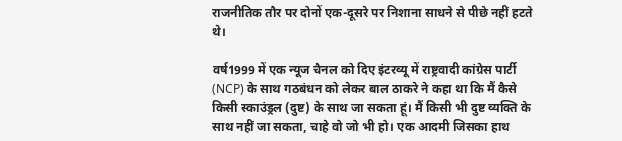राजनीतिक तौर पर दोनों एक-दूसरे पर निशाना साधने से पीछे नहीं हटते थे।

वर्ष1999 में एक न्यूज चैनल को दिए इंटरव्यू में राष्ट्रवादी कांग्रेस पार्टी (NCP) के साथ गठबंधन को लेकर बाल ठाकरे ने कहा था कि मैं कैसे किसी स्काउंड्रल (दुष्ट) के साथ जा सकता हूं। मैं किसी भी दुष्ट व्यक्ति के साथ नहीं जा सकता, चाहे वो जो भी हो। एक आदमी जिसका हाथ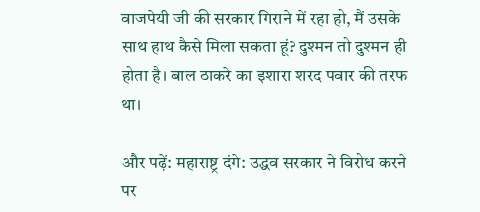वाजपेयी जी की सरकार गिराने में रहा हो, मैं उसके साथ हाथ कैसे मिला सकता हूं? दुश्मन तो दुश्मन ही होता है। बाल ठाकरे का इशारा शरद पवार की तरफ था।

और पढ़ें: महाराष्ट्र दंगे: उद्धव सरकार ने विरोध करने पर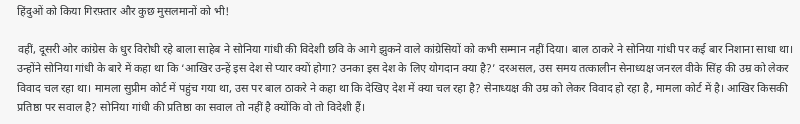हिंदुओं को किया गिरफ़्तार और कुछ मुसलमानों को भी!

वहीं, दूसरी ओर कांग्रेस के धुर विरोधी रहे बाला साहेब ने सोनिया गांधी की विदेशी छवि के आगे झुकने वाले कांग्रेसियों को कभी सम्मान नहीं दिया। बाल ठाकरे ने सोनिया गांधी पर कई बार निशाना साधा था। उन्होंने सोनिया गांधी के बारे में कहा था कि ‘आखिर उन्हें इस देश से प्यार क्यों होगा? उनका इस देश के लिए योगदान क्या है?’ दरअसल, उस समय तत्कालीन सेनाध्यक्ष जनरल वीके सिंह की उम्र को लेकर विवाद चल रहा था। मामला सुप्रीम कोर्ट में पहुंच गया था, उस पर बाल ठाकरे ने कहा था कि देखिए देश में क्या चल रहा है? सेनाध्यक्ष की उम्र को लेकर विवाद हो रहा है, मामला कोर्ट में है। आखिर किसकी प्रतिष्ठा पर सवाल है? सोनिया गांधी की प्रतिष्ठा का सवाल तो नहीं है क्योंकि वो तो विदेशी हैं।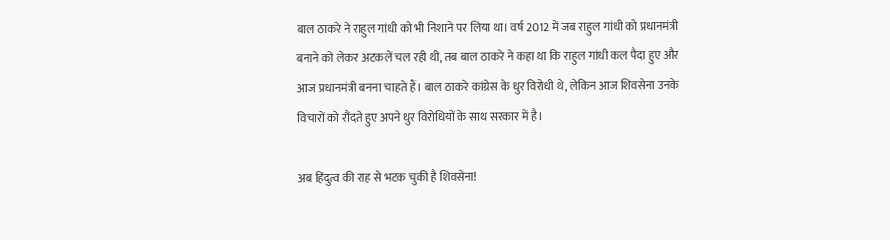बाल ठाकरे ने राहुल गांधी को भी निशाने पर लिया था। वर्ष 2012 में जब राहुल गांधी को प्रधानमंत्री बनाने को लेकर अटकलें चल रही थी, तब बाल ठाकरे ने कहा था कि राहुल गांधी कल पैदा हुए और आज प्रधानमंत्री बनना चाहते हैं। बाल ठाकरे कांग्रेस के धुर विरोधी थे, लेकिन आज शिवसेना उनके विचारों को रौंदते हुए अपने धुर विरोधियों के साथ सरकार में है।

अब हिंदुत्व की राह से भटक चुकी है शिवसेना!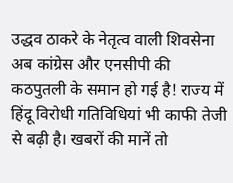उद्धव ठाकरे के नेतृत्व वाली शिवसेना अब कांग्रेस और एनसीपी की कठपुतली के समान हो गई है! राज्य में हिंदू विरोधी गतिविधियां भी काफी तेजी से बढ़ी है। खबरों की मानें तो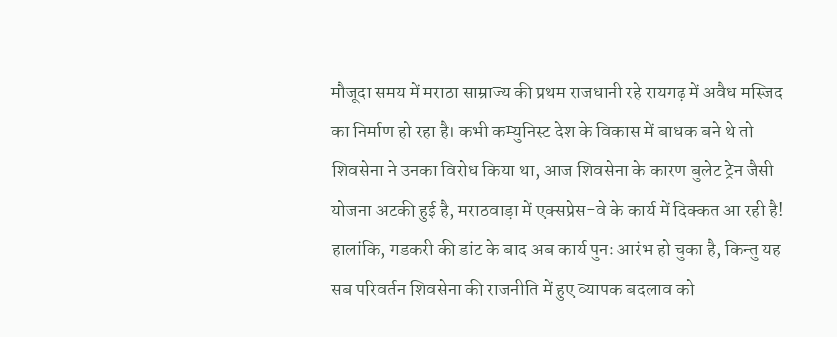मौजूदा समय में मराठा साम्राज्य की प्रथम राजधानी रहे रायगढ़ में अवैध मस्जिद का निर्माण हो रहा है। कभी कम्युनिस्ट देश के विकास में बाधक बने थे तो शिवसेना ने उनका विरोध किया था, आज शिवसेना के कारण बुलेट ट्रेन जैसी योजना अटकी हुई है, मराठवाड़ा में एक्सप्रेस-वे के कार्य में दिक्कत आ रही है! हालांकि, गडकरी की डांट के बाद अब कार्य पुनः आरंभ हो चुका है, किन्तु यह सब परिवर्तन शिवसेना की राजनीति में हुए व्यापक बदलाव को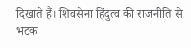दिखाते हैं। शिवसेना हिंदुत्व की राजनीति से भटक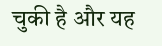चुकी है और यह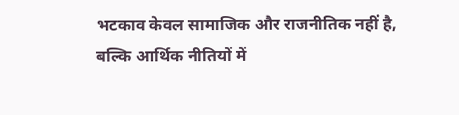भटकाव केवल सामाजिक और राजनीतिक नहीं है, बल्कि आर्थिक नीतियों में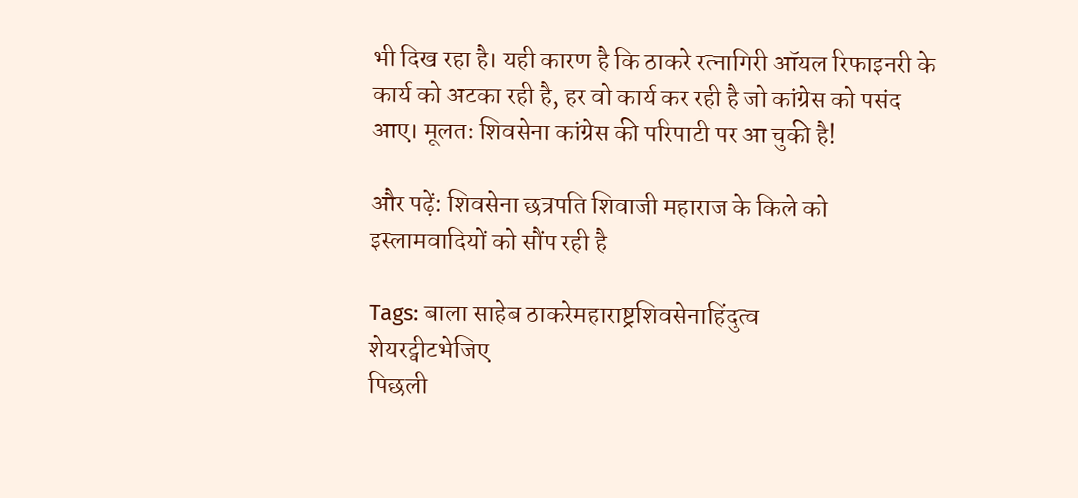भी दिख रहा है। यही कारण है कि ठाकरे रत्नागिरी ऑयल रिफाइनरी के कार्य को अटका रही है, हर वो कार्य कर रही है जो कांग्रेस को पसंद आए। मूलतः शिवसेना कांग्रेस की परिपाटी पर आ चुकी है!

और पढ़ें: शिवसेना छत्रपति शिवाजी महाराज के किले को इस्लामवादियों को सौंप रही है

Tags: बाला साहेब ठाकरेमहाराष्ट्रशिवसेनाहिंदुत्व
शेयरट्वीटभेजिए
पिछली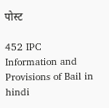पोस्ट

452 IPC Information and Provisions of Bail in hindi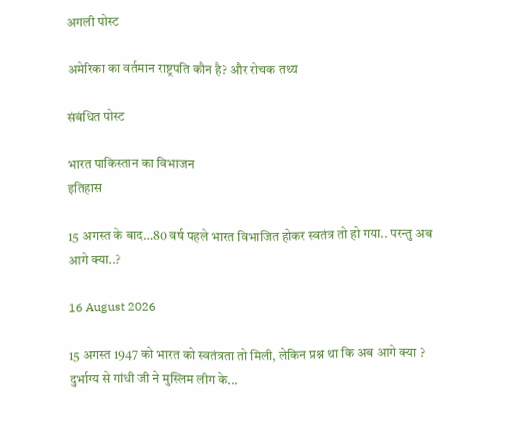अगली पोस्ट

अमेरिका का वर्तमान राष्ट्रपति कौन है? और रोचक तथ्य

संबंधित पोस्ट

भारत पाकिस्तान का विभाजन
इतिहास

15 अगस्त के बाद…80 वर्ष पहले भारत विभाजित होकर स्वतंत्र तो हो गया.. परन्तु अब आगे क्या..?

16 August 2026

15 अगस्त 1947 को भारत को स्वतंत्रता तो मिली, लेकिन प्रश्न था कि अब आगे क्या ? दुर्भाग्य से गांधी जी ने मुस्लिम लीग के...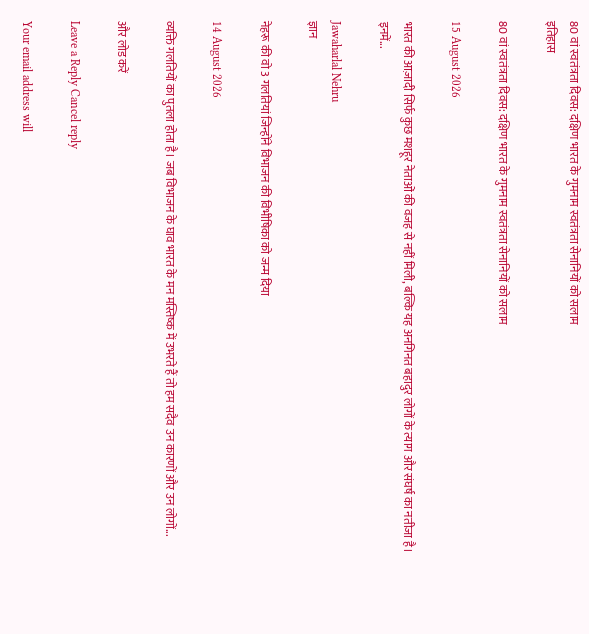80 वां स्वतंत्रता दिवस: दक्षिण भारत के गुमनाम स्वतंत्रता सेनानियों को सलाम
इतिहास

80 वां स्वतंत्रता दिवस: दक्षिण भारत के गुमनाम स्वतंत्रता सेनानियों को सलाम

15 August 2026

भारत की आज़ादी सिर्फ कुछ मशहूर नेताओं की वजह से नहीं मिली, बल्कि यह अनगिनत बहादुर लोगों के त्याग और संघर्ष का नतीजा है। इनमें...

Jawaharlal Nehru
ज्ञान

नेहरू की वो 3 गलतियां जिन्होंने विभाजन की विभीषिका को जन्म दिया

14 August 2026

व्यक्ति गलतियों का पुतला होता है। जब विभाजन के घाव भारत के मन मस्तिष्क में उभरते हैं तो हम सदैव उन कारणों और उन लोगों...

और लोड करें

Leave a Reply Cancel reply

Your email address will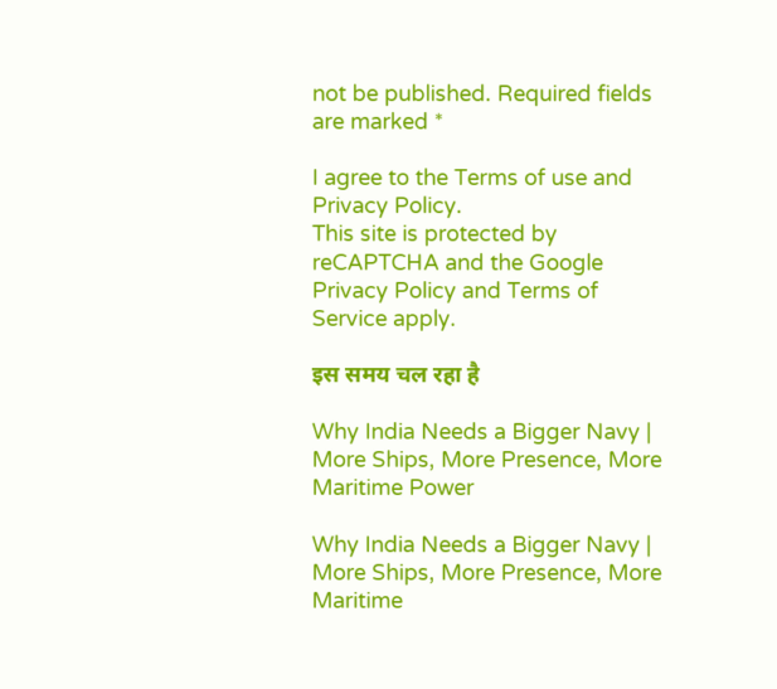not be published. Required fields are marked *

I agree to the Terms of use and Privacy Policy.
This site is protected by reCAPTCHA and the Google Privacy Policy and Terms of Service apply.

इस समय चल रहा है

Why India Needs a Bigger Navy | More Ships, More Presence, More Maritime Power

Why India Needs a Bigger Navy | More Ships, More Presence, More Maritime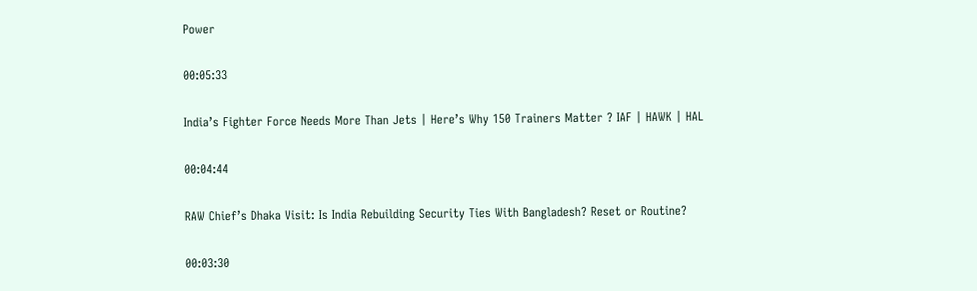Power

00:05:33

India’s Fighter Force Needs More Than Jets | Here’s Why 150 Trainers Matter ? IAF | HAWK | HAL

00:04:44

RAW Chief’s Dhaka Visit: Is India Rebuilding Security Ties With Bangladesh? Reset or Routine?

00:03:30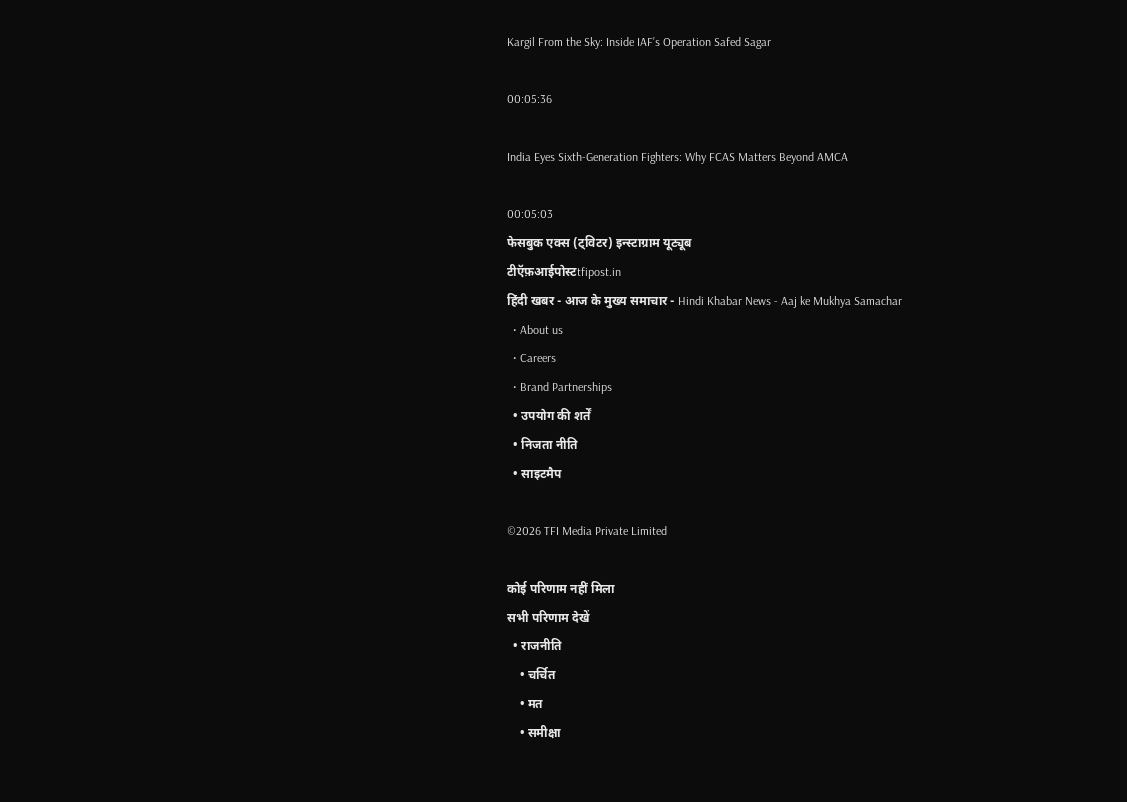Kargil From the Sky: Inside IAF’s Operation Safed Sagar

00:05:36

India Eyes Sixth-Generation Fighters: Why FCAS Matters Beyond AMCA

00:05:03
फेसबुक एक्स (ट्विटर) इन्स्टाग्राम यूट्यूब
टीऍफ़आईपोस्टtfipost.in
हिंदी खबर - आज के मुख्य समाचार - Hindi Khabar News - Aaj ke Mukhya Samachar
  • About us
  • Careers
  • Brand Partnerships
  • उपयोग की शर्तें
  • निजता नीति
  • साइटमैप

©2026 TFI Media Private Limited

कोई परिणाम नहीं मिला
सभी परिणाम देखें
  • राजनीति
    • चर्चित
    • मत
    • समीक्षा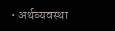• अर्थव्यवस्था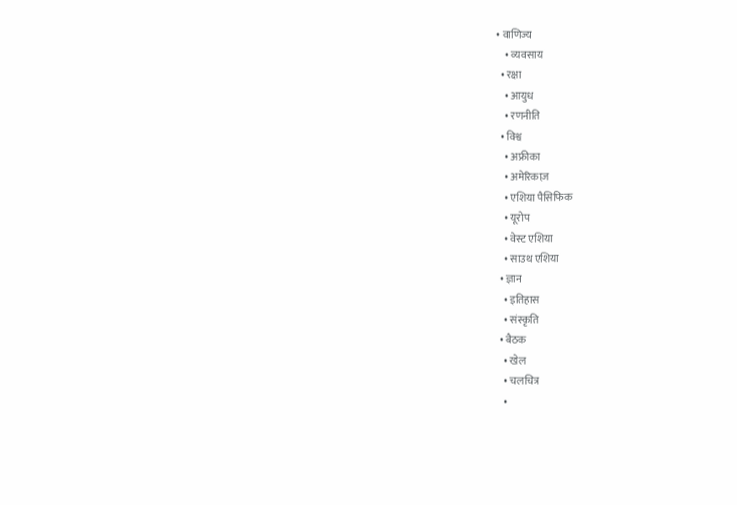• वाणिज्य
    • व्यवसाय
  • रक्षा
    • आयुध
    • रणनीति
  • विश्व
    • अफ्रीका
    • अमेरिकाज़
    • एशिया पैसिफिक
    • यूरोप
    • वेस्ट एशिया
    • साउथ एशिया
  • ज्ञान
    • इतिहास
    • संस्कृति
  • बैठक
    • खेल
    • चलचित्र
    •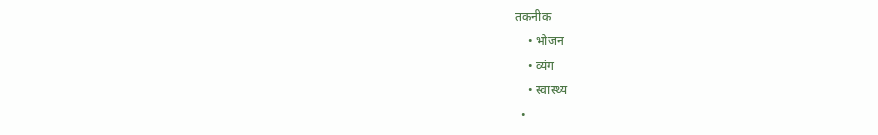तकनीक
    • भोजन
    • व्यंग
    • स्वास्थ्य
  •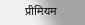प्रीमियम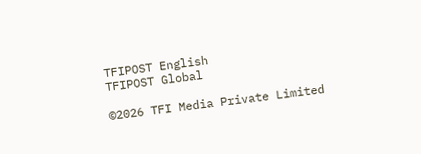TFIPOST English
TFIPOST Global

©2026 TFI Media Private Limited